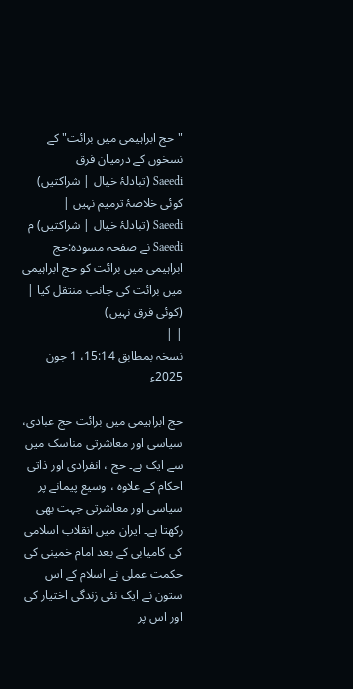"حج ابراہیمی میں برائت" کے نسخوں کے درمیان فرق
Saeedi (تبادلۂ خیال | شراکتیں) کوئی خلاصۂ ترمیم نہیں |
Saeedi (تبادلۂ خیال | شراکتیں) م Saeedi نے صفحہ مسودہ:حج ابراہیمی میں برائت کو حج ابراہیمی میں برائت کی جانب منتقل کیا |
(کوئی فرق نہیں)
| |
نسخہ بمطابق 15:14، 1 جون 2025ء

حج ابراہیمی میں برائت حج عبادی، سیاسی اور معاشرتی مناسک میں سے ایک ہے۔ حج ، انفرادی اور ذاتی احکام کے علاوہ ، وسیع پیمانے پر سیاسی اور معاشرتی جہت بھی رکھتا ہے۔ ایران میں انقلاب اسلامی کی کامیابی کے بعد امام خمینی کی حکمت عملی نے اسلام کے اس ستون نے ایک نئی زندگی اختیار کی اور اس پر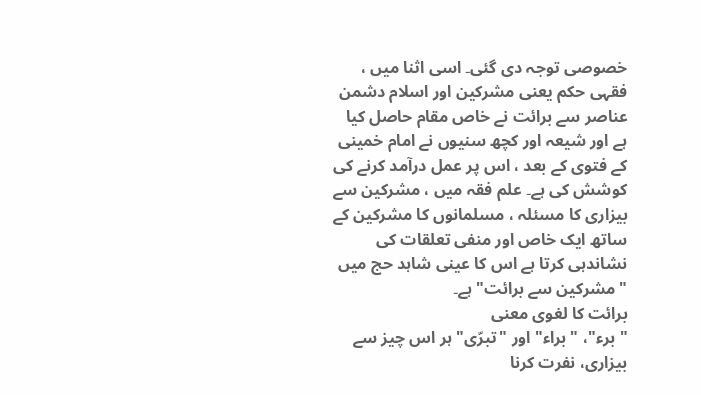خصوصی توجہ دی گئی۔ اسی اثنا میں ، فقہی حکم یعنی مشرکین اور اسلام دشمن عناصر سے برائت نے خاص مقام حاصل کیا ہے اور شیعہ اور کچھ سنیوں نے امام خمینی کے فتوی کے بعد ، اس پر عمل درآمد کرنے کی کوشش کی ہے۔ علم فقہ میں ، مشرکین سے بیزاری کا مسئلہ ، مسلمانوں کا مشرکین کے ساتھ ایک خاص اور منفی تعلقات کی نشاندہی کرتا ہے اس کا عینی شاہد حج میں "مشرکین سے برائت" ہے۔
برائت کا لغوی معنی
"برء"، "براء" اور "تبرّی" ہر اس چیز سے بیزاری، نفرت کرنا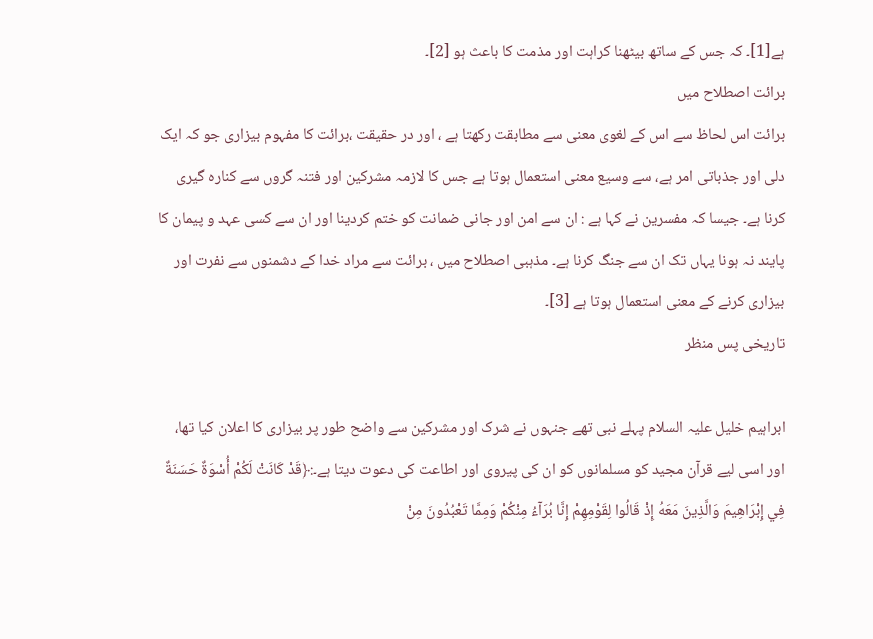ہے[1]۔ کہ جس کے ساتھ بیٹھنا کراہت اور مذمت کا باعث ہو [2]۔
برائت اصطلاح میں
برائت اس لحاظ سے اس کے لغوی معنی سے مطابقت رکھتا ہے ، اور در حقیقت ،برائت کا مفہوم بیزاری جو کہ ایک دلی اور جذباتی امر ہے، سے وسیع معنی استعمال ہوتا ہے جس کا لازمہ مشرکین اور فتنہ گروں سے کنارہ گیری کرنا ہے۔ جیسا کہ مفسرین نے کہا ہے : ان سے امن اور جانی ضمانت کو ختم کردینا اور ان سے کسی عہد و پیمان کا پایند نہ ہونا یہاں تک ان سے جنگ کرنا ہے۔ مذہبی اصطلاح میں ، برائت سے مراد خدا کے دشمنوں سے نفرت اور بیزاری کرنے کے معنی استعمال ہوتا ہے [3]۔
تاریخی پس منظر

ابراہیم خلیل علیہ السلام پہلے نبی تھے جنہوں نے شرک اور مشرکین سے واضح طور پر بیزاری کا اعلان کیا تھا، اور اسی لیے قرآن مجید کو مسلمانوں کو ان کی پیروی اور اطاعت کی دعوت دیتا ہے۔:﴿قَدْ كَانَتْ لَكُمْ أُسْوَةٌ حَسَنَةٌ فِي إِبْرَاهِيمَ وَالَّذِينَ مَعَهُ إِذْ قَالُوا لِقَوْمِهِمْ إِنَّا بُرَآءُ مِنْكُمْ وَمِمَّا تَعْبُدُونَ مِنْ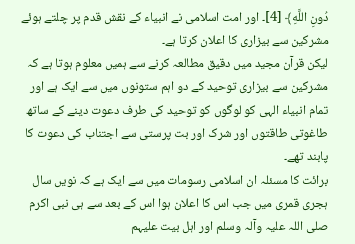دُونِ اللَّهِ﴾ [4]۔ اور امت اسلامی نے انبیاء کے نقش قدم پر چلتے ہوئے مشرکین سے بیزاری کا اعلان کرتا ہے۔
لیکن قرآن مجید میں دقیق مطالعہ کرنے سے ہمیں معلوم ہوتا ہے کہ مشرکین سے بیزاری توحید کے دو اہم ستونوں میں سے ایک ہے اور تمام انبیاء الہی کو لوگوں کو توحید کی طرف دعوت دینے کے ساتھ طاغوتی طاقتوں اور شرک اور بت پرستی سے اجتناب کی دعوت کا پابند تھے۔
برائت کا مسئلہ ان اسلامی رسومات میں سے ایک ہے کہ نویں سال ہجری قمری میں جب اس کا اعلان ہوا اس کے بعد سے ہی نبی اکرم صلی اللہ علیہ وآلہ وسلم اور اہل بیت علیہم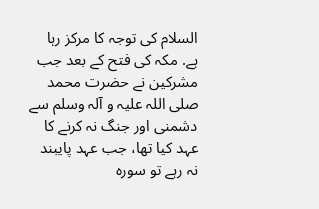السلام کی توجہ کا مرکز رہا ہے. مکہ کی فتح کے بعد جب مشرکین نے حضرت محمد صلی اللہ علیہ و آلہ وسلم سے دشمنی اور جنگ نہ کرنے کا عہد کیا تھا، جب عہد پایبند نہ رہے تو سورہ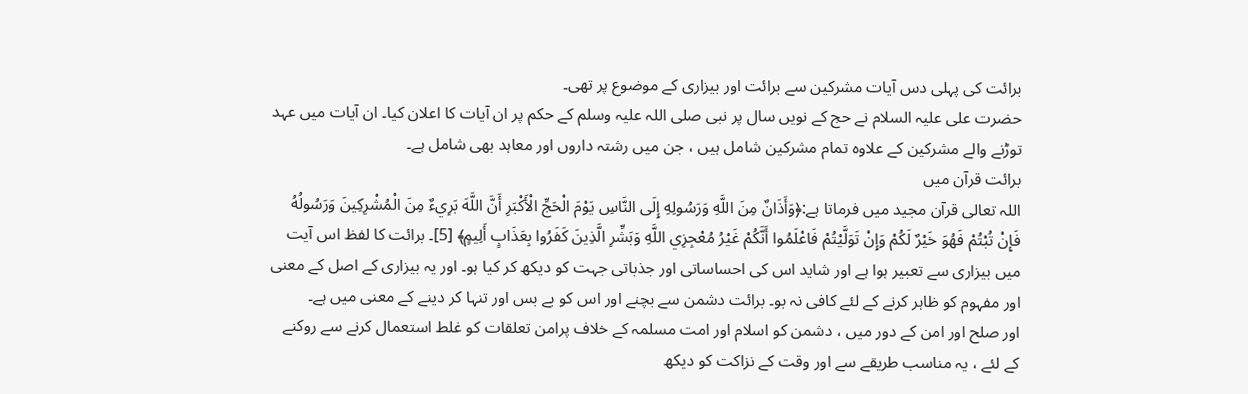برائت کی پہلی دس آیات مشرکین سے برائت اور بیزاری کے موضوع پر تھی۔
حضرت علی علیہ السلام نے حج کے نویں سال پر نبی صلی اللہ علیہ وسلم کے حکم پر ان آیات کا اعلان کیا۔ ان آیات میں عہد توڑنے والے مشرکین کے علاوہ تمام مشرکین شامل ہیں ، جن میں رشتہ داروں اور معاہد بھی شامل ہے۔
برائت قرآن میں
اللہ تعالی قرآن مجید میں فرماتا ہے:﴿وَأَذَانٌ مِنَ اللَّهِ وَرَسُولِهِ إِلَى النَّاسِ يَوْمَ الْحَجِّ الْأَكْبَرِ أَنَّ اللَّهَ بَرِيءٌ مِنَ الْمُشْرِكِينَ وَرَسُولُهُ فَإِنْ تُبْتُمْ فَهُوَ خَيْرٌ لَكُمْ وَإِنْ تَوَلَّيْتُمْ فَاعْلَمُوا أَنَّكُمْ غَيْرُ مُعْجِزِي اللَّهِ وَبَشِّرِ الَّذِينَ كَفَرُوا بِعَذَابٍ أَلِيمٍ﴾ [5]۔ برائت کا لفظ اس آیت میں بیزاری سے تعبیر ہوا ہے اور شاید اس کی احساساتی اور جذباتی جہت کو دیکھ کر کیا ہو۔ اور یہ بیزاری کے اصل کے معنی اور مفہوم کو ظاہر کرنے کے لئے کافی نہ بو۔ برائت دشمن سے بچنے اور اس کو بے بس اور تنہا کر دینے کے معنی میں ہے۔
اور صلح اور امن کے دور میں ، دشمن کو اسلام اور امت مسلمہ کے خلاف پرامن تعلقات کو غلط استعمال کرنے سے روکنے کے لئے ، یہ مناسب طریقے سے اور وقت کے نزاکت کو دیکھ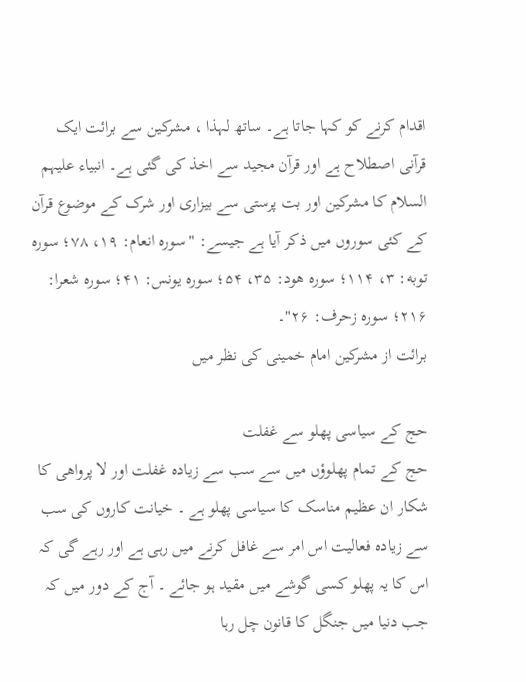اقدام کرنے کو کہا جاتا ہے۔ ساتھ لہذا ، مشرکین سے برائت ایک قرآنی اصطلاح ہے اور قرآن مجید سے اخذ کی گئی ہے۔ انبیاء علیہم السلام کا مشرکین اور بت پرستی سے بیزاری اور شرک کے موضوع قرآن کے کئی سوروں میں ذکر آیا ہے جیسے: "سوره انعام: ۱۹، ۷۸؛ سوره توبه: ۳، ۱۱۴؛ سوره هود: ۳۵، ۵۴؛ سوره یونس: ۴۱؛ سوره شعرا: ۲۱۶؛ سوره زحرف: ۲۶"۔
برائت از مشرکین امام خمینی کی نظر میں

حج کے سیاسی پھلو سے غفلت
حج کے تمام پھلوؤں میں سے سب سے زیادہ غفلت اور لا پرواھی کا شکار ان عظیم مناسک کا سیاسی پھلو ہے ۔ خیانت کاروں کی سب سے زیادہ فعالیت اس امر سے غافل کرنے میں رہی ہے اور رہے گی کہ اس کا یہ پھلو کسی گوشے میں مقید ہو جائے ۔ آج کے دور میں کہ جب دنیا میں جنگل کا قانون چل رہا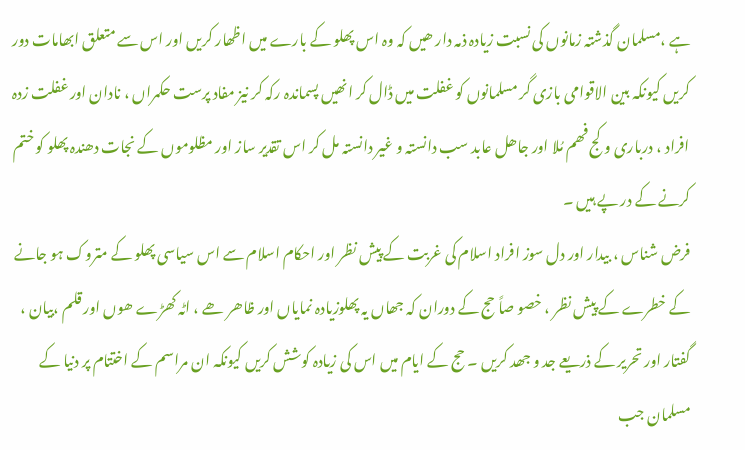ہے ،مسلمان گذشتہ زمانوں کی نسبت زیادہ ذمہ دار ھیں کہ وہ اس پھلو کے بارے میں اظھار کریں اور اس سے متعلق ابھامات دور کریں کیونکہ بین الاقوامی بازی گر مسلمانوں کو غفلت میں ڈال کر انھیں پسماندہ رکہ کر نیز مفاد پرست حکمراں ، نادان اور غفلت زدہ افراد ، درباری و کج فھم مُلا اور جاھل عابد سب دانستہ و غیر دانستہ مل کر اس تقدیر ساز اور مظلوموں کے نجات دھندہ پھلو کو ختم کرنے کے در پے ہیں ۔
فرض شناس ، بیدار اور دل سوز افراد اسلام کی غربت کے پیش نظر اور احکام اسلام سے اس سیاسی پھلو کے متروک ہو جانے کے خطرے کے پیش نظر ، خصو صاً حج کے دوران کہ جھاں یہ پھلوزیادہ نمایاں اور ظاھر ھے ، اٹہ کھڑے ھوں اور قلم ،بیان ، گفتار اور تحریر کے ذریعے جد و جھد کریں ۔ حج کے ایام میں اس کی زیادہ کوشش کریں کیونکہ ان مراسم کے اختتام پر دنیا کے مسلمان جب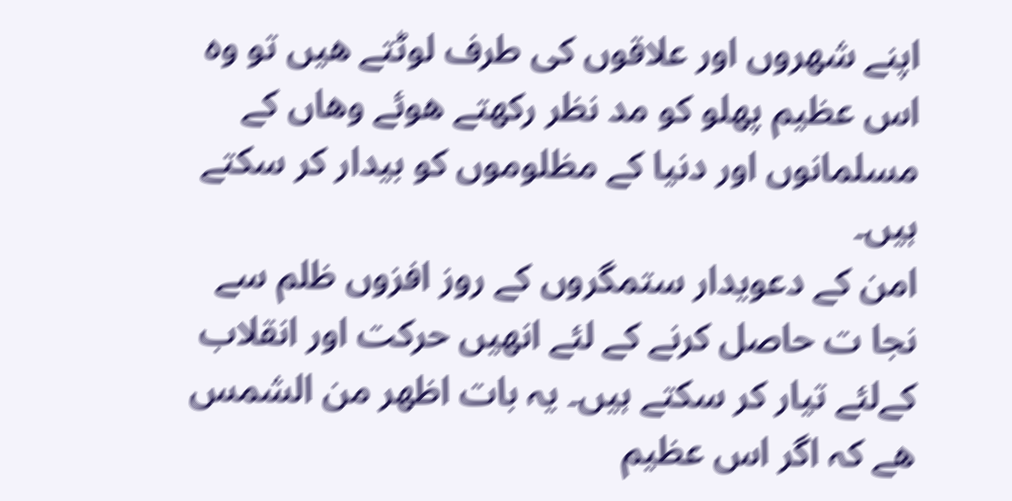اپنے شھروں اور علاقوں کی طرف لوٹتے ھیں تو وہ اس عظیم پھلو کو مد نظر رکھتے ھوئے وھاں کے مسلمانوں اور دنیا کے مظلوموں کو بیدار کر سکتے ہیں۔
امن کے دعویدار ستمگروں کے روز افزوں ظلم سے نجا ت حاصل کرنے کے لئے انھیں حرکت اور انقلاب کےلئے تیار کر سکتے ہیں۔ یہ بات اظھر من الشمس ھے کہ اگر اس عظیم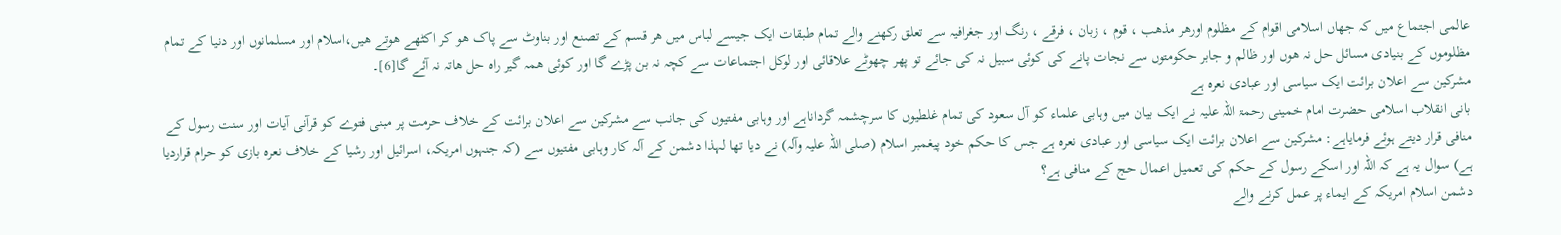عالمی اجتماع میں کہ جھاں اسلامی اقوام کے مظلوم اورھر مذھب ، قوم ، زبان ، فرقے ، رنگ اور جغرافیہ سے تعلق رکھنے والے تمام طبقات ایک جیسے لباس میں ھر قسم کے تصنع اور بناوٹ سے پاک ھو کر اکٹھے ھوتے ھیں،اسلام اور مسلمانوں اور دنیا کے تمام مظلوموں کے بنیادی مسائل حل نہ ھوں اور ظالم و جابر حکومتوں سے نجات پانے کی کوئی سبیل نہ کی جائے تو پھر چھوٹے علاقائی اور لوکل اجتماعات سے کچہ نہ بن پڑے گا اور کوئی ھمہ گیر راہ حل ھاتہ نہ آئے گا[6]۔
مشرکین سے اعلان برائت ایک سیاسی اور عبادی نعرہ ہے
بانی انقلاب اسلامی حضرت امام خمینی رحمۃ اللہ علیہ نے ایک بیان میں وہابی علماء کو آل سعود کی تمام غلطیوں کا سرچشمہ گرداناہے اور وہابی مفتیوں کی جانب سے مشرکین سے اعلان برائت کے خلاف حرمت پر مبنی فتوے کو قرآنی آیات اور سنت رسول کے منافی قرار دیتے ہوئے فرمایاہے: مشرکین سے اعلان برائت ایک سیاسی اور عبادی نعرہ ہے جس کا حکم خود پیغمبر اسلام (صلی اللہ علیہ وآلہ) نے دیا تھا لہذا دشمن کے آلہ کار وہابی مفتیوں سے (کہ جنہوں امریکہ، اسرائیل اور رشیا کے خلاف نعرہ بازی کو حرام قراردیا ہے) سوال یہ ہے کہ اللہ اور اسکے رسول کے حکم کی تعمیل اعمال حج کے منافی ہے؟
دشمن اسلام امریکہ کے ایماء پر عمل کرنے والے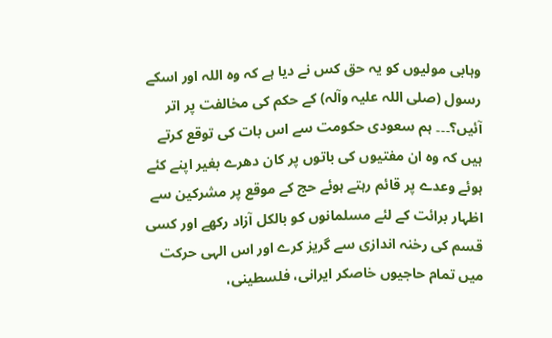وہابی مولیوں کو یہ حق کس نے دیا ہے کہ وہ اللہ اور اسکے رسول (صلی اللہ علیہ وآلہ) کے حکم کی مخالفت پر اتر آئیں؟۔۔۔ ہم سعودی حکومت سے اس بات کی توقع کرتے ہیں کہ وہ ان مفتیوں کی باتوں پر کان دھرے بغیر اپنے کئے ہوئے وعدے پر قائم رہتے ہوئے حج کے موقع پر مشرکین سے اظہار برائت کے لئے مسلمانوں کو بالکل آزاد رکھے اور کسی قسم کی رخنہ اندازی سے گریز کرے اور اس الہی حرکت میں تمام حاجیوں خاصکر ایرانى، فلسطینى،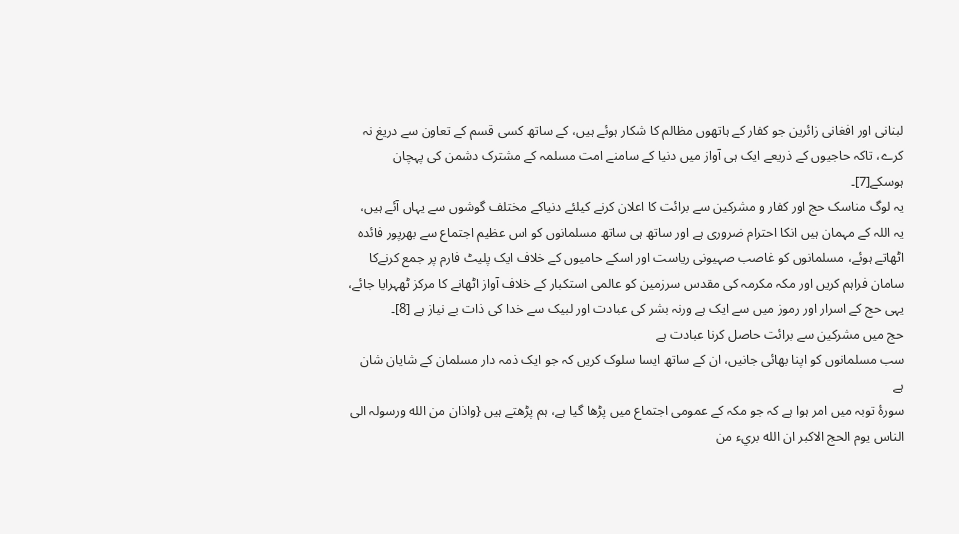لبنانى اور افغانى زائرین جو کفار کے ہاتھوں مظالم کا شکار ہوئے ہیں، کے ساتھ کسی قسم کے تعاون سے دریغ نہ کرے، تاکہ حاجیوں کے ذریعے ایک ہی آواز میں دنیا کے سامنے امت مسلمہ کے مشترک دشمن کی پہچان ہوسکے[7]۔
یہ لوگ مناسک حج اور کفار و مشرکین سے برائت کا اعلان کرنے کیلئے دنیاکے مختلف گوشوں سے یہاں آئے ہیں، یہ اللہ کے مہمان ہیں انکا احترام ضروری ہے اور ساتھ ہی ساتھ مسلمانوں کو اس عظیم اجتماع سے بھرپور فائدہ اٹھاتے ہوئے، مسلمانوں کو غاصب صہیونی ریاست اور اسکے حامیوں کے خلاف ایک پلیٹ فارم پر جمع کرنےکا سامان فراہم کریں اور مکہ مکرمہ کی مقدس سرزمین کو عالمی استکبار کے خلاف آواز اٹھانے کا مرکز ٹھہرایا جائے، یہی حج کے اسرار اور رموز میں سے ایک ہے ورنہ بشر کی عبادت اور لبیک سے خدا کی ذات بے نیاز ہے [8]۔
حج میں مشرکین سے برائت حاصل کرنا عبادت ہے
سب مسلمانوں کو اپنا بھائی جانیں، ان کے ساتھ ایسا سلوک کریں کہ جو ایک ذمہ دار مسلمان کے شایان شان ہے
سورۂ توبہ میں امر ہوا ہے کہ جو مکہ کے عمومی اجتماع میں پڑھا گیا ہے، ہم پڑھتے ہیں {واذان من الله ورسولہ الی الناس یوم الحج الاکبر ان الله بريء من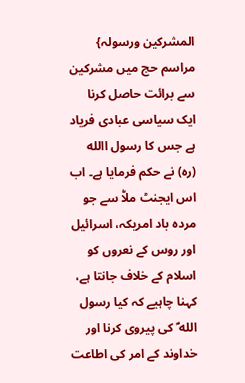المشرکین ورسولہ} مراسم حج میں مشرکین سے برائت حاصل کرنا ایک سیاسی عبادی فریاد ہے جس کا رسول االله (ره) نے حکم فرمایا ہے۔ اب اس ایجنٹ ملاّٰ سے جو مردہ باد امریکہ، اسرائیل اور روس کے نعروں کو اسلام کے خلاف جانتا ہے، کہنا چاہیے کہ کیا رسول الله ؐ کی پیروی کرنا اور خداوند کے امر کی اطاعت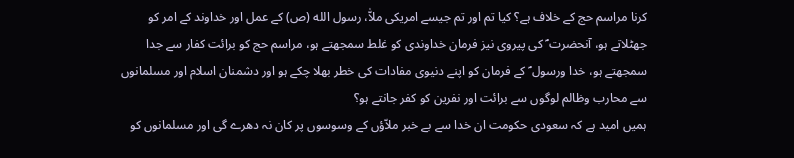کرنا مراسم حج کے خلاف ہے؟ کیا تم اور تم جیسے امریکی ملاّٰ، رسول الله (ص) کے عمل اور خداوند کے امر کو جھٹلاتے ہو، آنحضرت ؐ کی پیروی نیز فرمان خداوندی کو غلط سمجھتے ہو، مراسم حج کو برائت کفار سے جدا سمجھتے ہو، خدا ورسول ؐ کے فرمان کو اپنے دنیوی مفادات کی خطر بھلا چکے ہو اور دشمنان اسلام اور مسلمانوں سے محارب وظالم لوگوں سے برائت اور نفرین کو کفر جانتے ہو؟
ہمیں امید ہے کہ سعودی حکومت ان خدا سے بے خبر ملاّؤں کے وسوسوں پر کان نہ دھرے گی اور مسلمانوں کو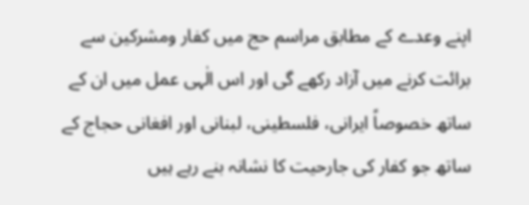اپنے وعدے کے مطابق مراسم حج میں کفار ومشرکین سے برائت کرنے میں آزاد رکھے گی اور اس الٰہی عمل میں ان کے ساتھ خصوصاً ایرانی، فلسطینی، لبنانی اور افغانی حجاج کے ساتھ جو کفار کی جارحیت کا نشانہ بنے رہے ہیں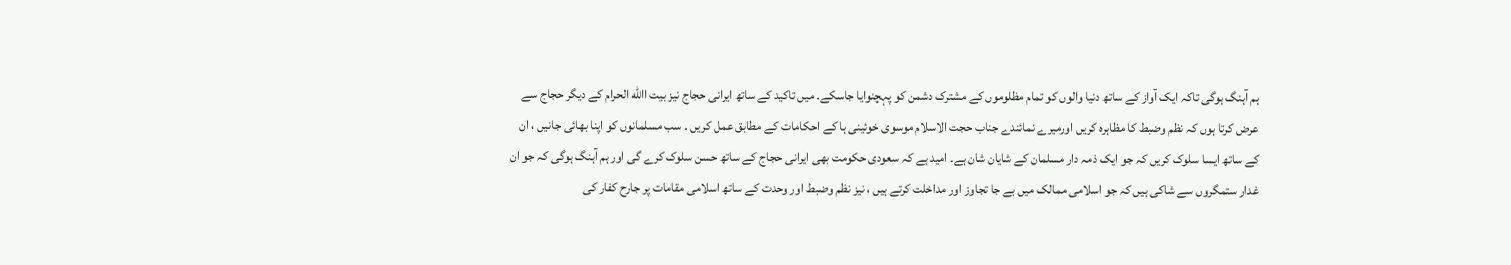ہم آہنگ ہوگی تاکہ ایک آواز کے ساتھ دنیا والوں کو تمام مظلوموں کے مشترک دشمن کو پہچنوایا جاسکے۔ میں تاکید کے ساتھ ایرانی حجاج نیز بیت االله الحرام کے دیگر حجاج سے عرض کرتا ہوں کہ نظم وضبط کا مظاہرہ کریں اورمیرے نمائندے جناب حجت الاسلام موسوی خوئینی ہا کے احکامات کے مطابق عمل کریں ۔ سب مسلمانوں کو اپنا بھائی جانیں ، ان کے ساتھ ایسا سلوک کریں کہ جو ایک ذمہ دار مسلمان کے شایان شان ہے۔ امید ہے کہ سعودی حکومت بھی ایرانی حجاج کے ساتھ حسن سلوک کرے گی اور ہم آہنگ ہوگی کہ جو ان غدار ستمگروں سے شاکی ہیں کہ جو اسلامی ممالک میں بے جا تجاوز اور مداخلت کرتے ہیں ، نیز نظم وضبط اور وحدت کے ساتھ اسلامی مقامات پر جارح کفار کی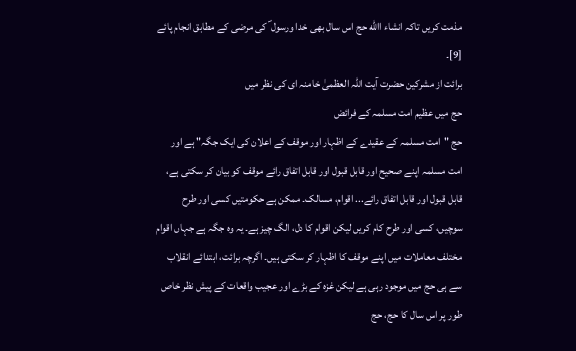مذمت کریں تاکہ انشاء االله حج اس سال بھی خدا ورسول ؐ کی مرضی کے مطابق انجام پائے [9]۔
برائت از مشرکین حضرت آیت اللہ العظمیٰ خامنہ ای کی نظر میں
حج میں عظیم امت مسلمہ کے فرائض
حج "امت مسلمہ کے عقیدے کے اظہار اور موقف کے اعلان کی ایک جگہ" ہے اور امت مسلمہ اپنے صحیح اور قابل قبول اور قابل اتفاق رائے موقف کو بیان کر سکتی ہے، قابل قبول اور قابل اتفاق رائے... اقوام، مسالک۔ ممکن ہے حکومتیں کسی اور طرح سوچیں، کسی اور طرح کام کریں لیکن اقوام کا دل، الگ چیز ہے۔ یہ وہ جگہ ہے جہاں اقوام مختلف معاملات میں اپنے موقف کا اظہار کر سکتی ہیں۔ اگرچہ برائت، ابتدائے انقلاب سے ہی حج میں موجود رہی ہے لیکن غزہ کے بڑے اور عجیب واقعات کے پیش نظر خاص طور پر اس سال کا حج، حج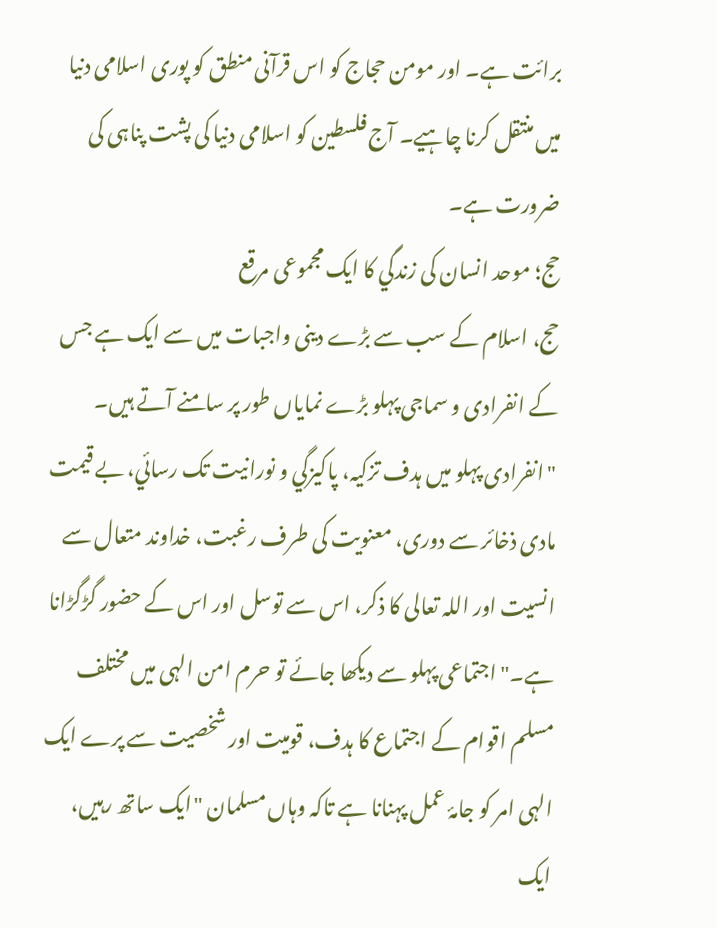برائت ہے۔ اور مومن حجاج کو اس قرآنی منطق کو پوری اسلامی دنیا میں منتقل کرنا چاہیے۔ آج فلسطین کو اسلامی دنیا کی پشت پناہی کی ضرورت ہے۔
حج؛ موحد انسان کی زندگي کا ایک مجموعی مرقع
حج، اسلام کے سب سے بڑے دینی واجبات میں سے ایک ہے جس کے انفرادی و سماجی پہلو بڑے نمایاں طور پر سامنے آتے ہیں۔ "انفرادی پہلو میں ہدف تزکیہ، پاکیزگي و نورانیت تک رسائي، بے قیمت مادی ذخائر سے دوری، معنویت کی طرف رغبت، خداوند متعال سے انسیت اور اللہ تعالی کا ذکر، اس سے توسل اور اس کے حضور گڑگڑانا ہے۔" اجتماعی پہلو سے دیکھا جائے تو حرم امن الہی میں مختلف مسلم اقوام کے اجتماع کا ہدف، قومیت اور شخصیت سے پرے ایک الہی امر کو جامۂ عمل پہنانا ہے تاکہ وہاں مسلمان "ایک ساتھ رہیں، ایک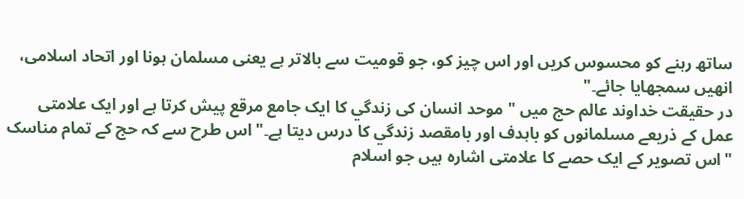ساتھ رہنے کو محسوس کریں اور اس چیز کو، جو قومیت سے بالاتر ہے یعنی مسلمان ہونا اور اتحاد اسلامی، انھیں سمجھایا جائے۔"
در حقیقت خداوند عالم حج میں " موحد انسان کی زندگي کا ایک جامع مرقع پیش کرتا ہے اور ایک علامتی عمل کے ذریعے مسلمانوں کو باہدف اور بامقصد زندگي کا درس دیتا ہے۔" اس طرح سے کہ حج کے تمام مناسک "اس تصویر کے ایک حصے کا علامتی اشارہ ہیں جو اسلام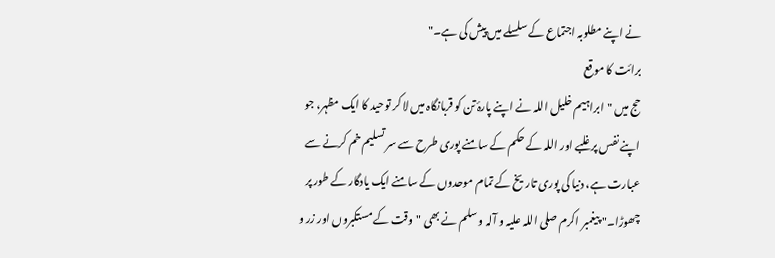نے اپنے مطلوبہ اجتماع کے سلسلے میں پیش کی ہے۔"
برائت کا موقع
حج میں "ابراہیم خلیل اللہ نے اپنے پارۂ تن کو قربانگاہ میں لا کر توحید کا ایک مظہر، جو اپنے نفس پر غلبے اور اللہ کے حکم کے سامنے پوری طرح سے سر تسلیم خم کرنے سے عبارت ہے، دنیا کی پوری تاریخ کے تمام موحدوں کے سامنے ایک یادگار کے طور پر چھوڑا۔" پیغمبر اکرم صلی اللہ علیہ و آلہ و سلم نے بھی "وقت کے مستکبروں اور زر و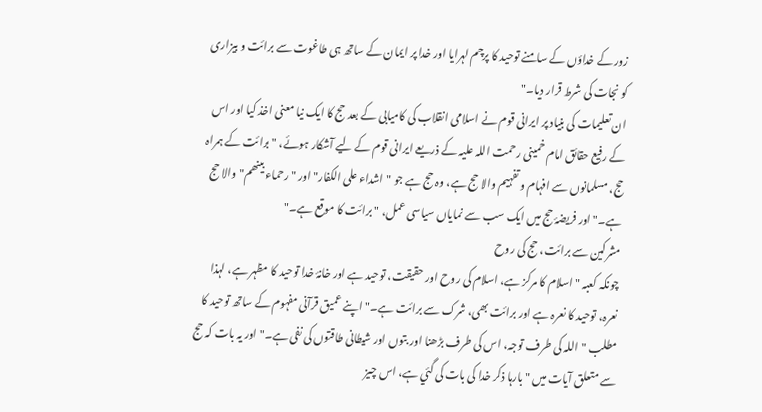زور کے خداؤں کے سامنے توحید کا پرچم لہرایا اور خدا پر ایمان کے ساتھ ہی طاغوت سے برائت و بیزاری کو نجات کی شرط قرار دیا۔"
ان تعلیمات کی بنیاد پر ایرانی قوم نے اسلامی انقلاب کی کامیابی کے بعد حج کا ایک نیا معنی اخذ کیا اور اس کے رفیع حقائق امام خمینی رحمت اللہ علیہ کے ذریعے ایرانی قوم کے لیے آشکار ہوئے، "برائت کے ہمراہ حج، مسلمانوں سے افہام و تفہیم والا حج ہے، وہ حج ہے جو "اشداء علی الکفار" اور "رحماء بینھم" والا حج ہے۔" اور فریضۂ حج میں ایک سب سے نمایاں سیاسی عمل، "برائت کا موقع ہے۔"
مشرکین سے برائت، حج کی روح
چونکہ کعبہ "اسلام کا مرکز ہے، اسلام کی روح اور حقیقت، توحید ہے اور خانۂ خدا توحید کا مظہر ہے، لہذا نعرہ، توحید کا نعرہ ہے اور برائت بھی، شرک سے برائت ہے۔" اپنے عمیق قرآنی مفہوم کے ساتھ توحید کا مطلب "اللہ کی طرف توجہ، اس کی طرف بڑھنا اور بتوں اور شیطانی طاقتوں کی نفی ہے۔" اور یہ بات کہ حج سے متعلق آیات میں "بارہا ذکر خدا کی بات کی گئي ہے، اس چیز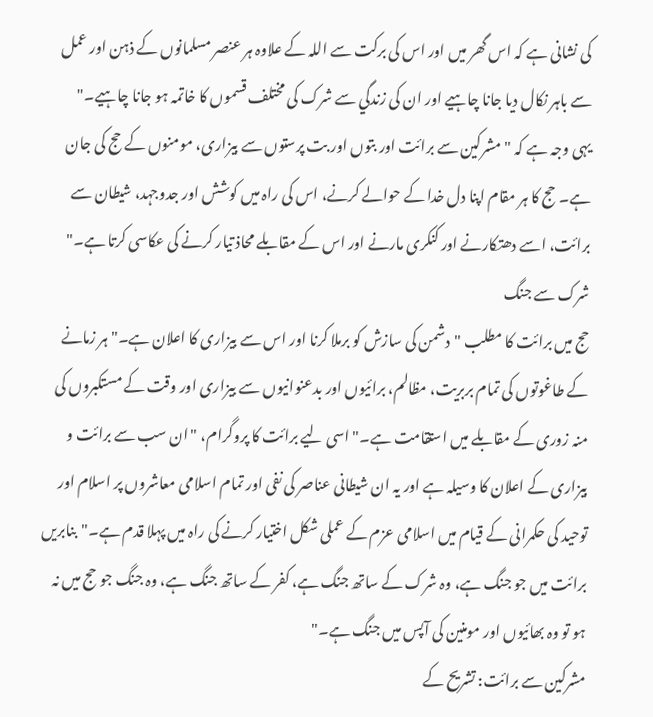کی نشانی ہے کہ اس گھر میں اور اس کی برکت سے اللہ کے علاوہ ہر عنصر مسلمانوں کے ذہن اور عمل سے باہر نکال دیا جانا چاہیے اور ان کی زندگي سے شرک کی مختلف قسموں کا خاتمہ ہو جانا چاہیے۔"
یہی وجہ ہے کہ "مشرکین سے برائت اور بتوں اور بت پرستوں سے بیزاری، مومنوں کے حج کی جان ہے۔ حج کا ہر مقام اپنا دل خدا کے حوالے کرنے، اس کی راہ میں کوشش اور جدوجہد، شیطان سے برائت، اسے دھتکارنے اور کنکری مارنے اور اس کے مقابلے محاذ تیار کرنے کی عکاسی کرتا ہے۔"
شرک سے جنگ
حج میں برائت کا مطلب "دشمن کی سازش کو برملا کرنا اور اس سے بیزاری کا اعلان ہے۔" ہر زمانے کے طاغوتوں کی تمام بربریت، مظالم، برائيوں اور بدعنوانیوں سے بیزاری اور وقت کے مستکبروں کی منہ زوری کے مقابلے میں استقامت ہے۔" اسی لیے برائت کا پروگرام، "ان سب سے برائت و بیزاری کے اعلان کا وسیلہ ہے اور یہ ان شیطانی عناصر کی نفی اور تمام اسلامی معاشروں پر اسلام اور توحید کی حکمرانی کے قیام میں اسلامی عزم کے عملی شکل اختیار کرنے کی راہ میں پہلا قدم ہے۔"بنابریں برائت میں جو جنگ ہے، وہ شرک کے ساتھ جنگ ہے، کفر کے ساتھ جنگ ہے، وہ جنگ جو حج میں نہ ہو تو وہ بھائيوں اور مومنین کی آپس میں جنگ ہے۔"
مشرکین سے برائت: تشریح کے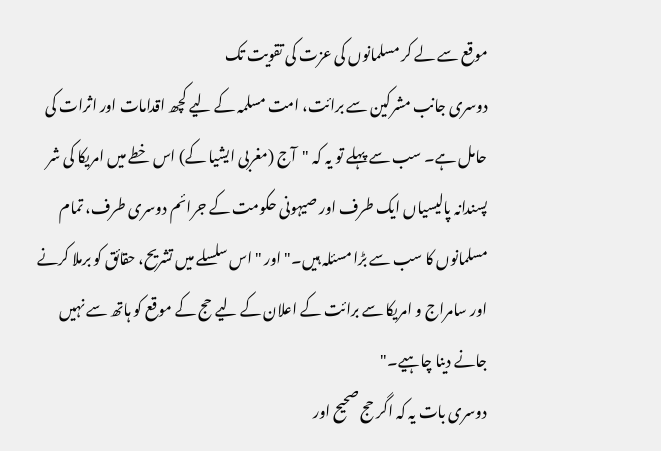موقع سے لے کر مسلمانوں کی عزت کی تقویت تک
دوسری جانب مشرکین سے برائت، امت مسلمہ کے لیے کچھ اقدامات اور اثرات کی حامل ہے۔ سب سے پہلے تو یہ کہ "آج (مغربی ایشیا کے) اس خطے میں امریکا کی شر پسندانہ پالیسیاں ایک طرف اور صیہونی حکومت کے جرائم دوسری طرف، تمام مسلمانوں کا سب سے بڑا مسئلہ ہیں۔" اور "اس سلسلے میں تشریح، حقائق کو برملا کرنے اور سامراج و امریکا سے برائت کے اعلان کے لیے حج کے موقع کو ہاتھ سے نہیں جانے دینا چاہیے۔"
دوسری بات یہ کہ اگر حج صحیح اور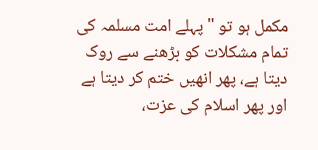مکمل ہو تو "پہلے امت مسلمہ کی تمام مشکلات کو بڑھنے سے روک دیتا ہے، پھر انھیں ختم کر دیتا ہے اور پھر اسلام کی عزت،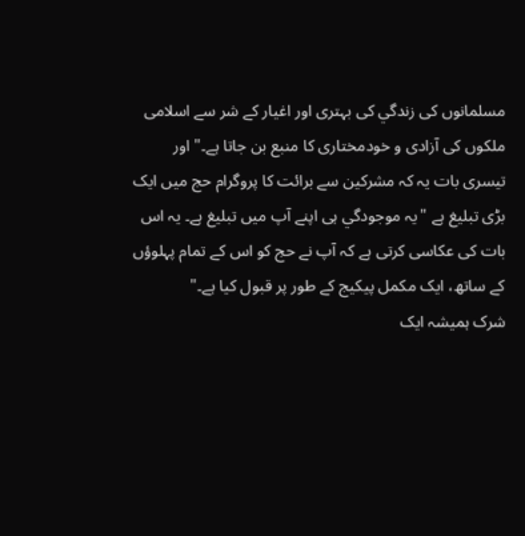مسلمانوں کی زندگي کی بہتری اور اغیار کے شر سے اسلامی ملکوں کی آزادی و خودمختاری کا منبع بن جاتا ہے۔" اور تیسری بات یہ کہ مشرکین سے برائت کا پروگرام حج میں ایک بڑی تبلیغ ہے "یہ موجودگي ہی اپنے آپ میں تبلیغ ہے۔ یہ اس بات کی عکاسی کرتی ہے کہ آپ نے حج کو اس کے تمام پہلوؤں کے ساتھ، ایک مکمل پیکیج کے طور پر قبول کیا ہے۔"
شرک ہمیشہ ایک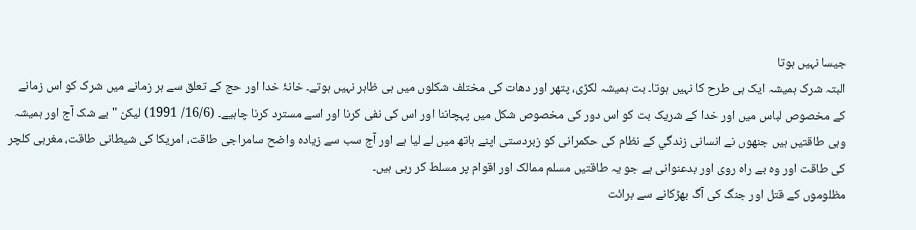جیسا نہیں ہوتا
البتہ شرک ہمیشہ ایک ہی طرح کا نہیں ہوتا۔ بت ہمیشہ لکڑی، پتھر اور دھات کی مختلف شکلوں میں ہی ظاہر نہیں ہوتے۔ خانۂ خدا اور حج کے تعلق سے ہر زمانے میں شرک کو اس زمانے کے مخصوص لباس میں اور خدا کے شریک بت کو اس دور کی مخصوص شکل میں پہچاننا اور اس کی نفی کرنا اور اسے مسترد کرنا چاہیے۔ (16/6/ 1991) لیکن "بے شک آج اور ہمیشہ وہی طاقتیں ہیں جنھوں نے انسانی زندگي کے نظام کی حکمرانی کو زبردستی اپنے ہاتھ میں لے لیا ہے اور آج سب سے زیادہ واضح سامراجی طاقت، امریکا کی شیطانی طاقت، مغربی کلچر کی طاقت اور وہ بے راہ روی اور بدعنوانی ہے جو یہ طاقتیں مسلم ممالک اور اقوام پر مسلط کر رہی ہیں۔
مظلوموں کے قتل اور جنگ کی آگ بھڑکانے سے برائت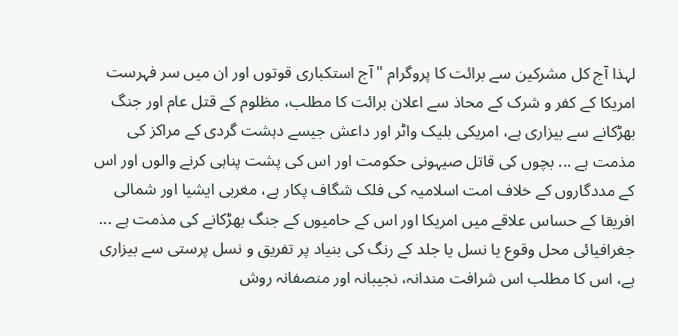لہذا آج کل مشرکین سے برائت کا پروگرام "آج استکباری قوتوں اور ان میں سر فہرست امریکا کے کفر و شرک کے محاذ سے اعلان برائت کا مطلب، مظلوم کے قتل عام اور جنگ بھڑکانے سے بیزاری ہے، امریکی بلیک واٹر اور داعش جیسے دہشت گردی کے مراکز کی مذمت ہے ... بچوں کی قاتل صیہونی حکومت اور اس کی پشت پناہی کرنے والوں اور اس کے مددگاروں کے خلاف امت اسلامیہ کی فلک شگاف پکار ہے، مغربی ایشیا اور شمالی افریقا کے حساس علاقے میں امریکا اور اس کے حامیوں کے جنگ بھڑکانے کی مذمت ہے ... جغرافیائی محل وقوع یا نسل یا جلد کے رنگ کی بنیاد پر تفریق و نسل پرستی سے بیزاری ہے، اس کا مطلب اس شرافت مندانہ، نجیبانہ اور منصفانہ روش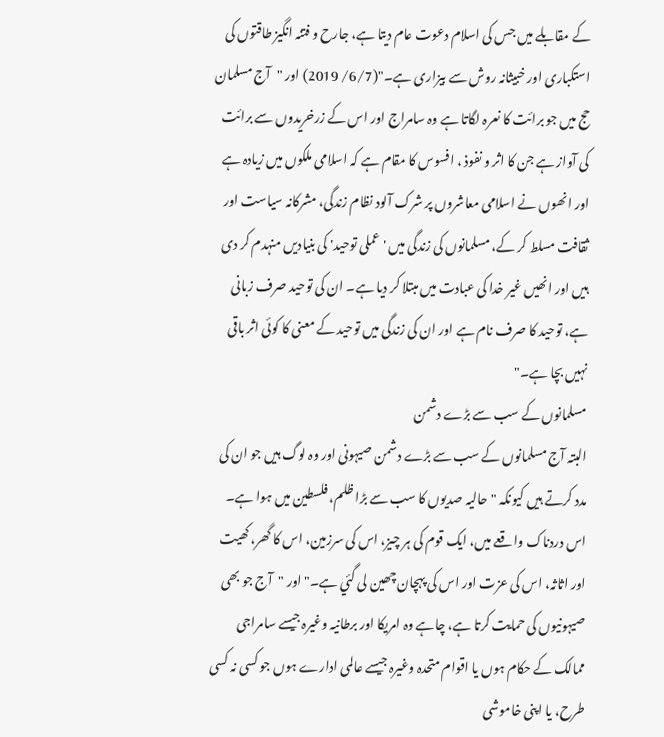کے مقابلے میں جس کی اسلام دعوت عام دیتا ہے، جارح و فتنہ انگیز طاقتوں کی استکباری اور خبیثانہ روش سے بیزاری ہے۔"(6/7/ 2019) اور "آج مسلمان حج میں جو برائت کا نعرہ لگاتا ہے وہ سامراج اور اس کے زرخریدوں سے برائت کی آواز ہے جن کا اثر و نفوذ ، افسوس کا مقام ہے کہ اسلامی ملکوں میں زیادہ ہے اور انھوں نے اسلامی معاشروں پر شرک آلود نظام زندگی، مشرکانہ سیاست اور ثقافت مسلط کر کے، مسلمانوں کی زندگی میں 'عملی توحید' کی بنیادیں منہدم کر دی ہیں اور انھیں غیر خدا کی عبادت میں مبتلا کر دیا ہے۔ ان کی توحید صرف زبانی ہے، توحید کا صرف نام ہے اور ان کی زندگی میں توحید کے معنی کا کوئی اثر باقی نہیں بچا ہے۔"
مسلمانوں کے سب سے بڑے دشمن
البتہ آج مسلمانوں کے سب سے بڑے دشمن صیہونی اور وہ لوگ ہیں جو ان کی مدد کرتے ہیں کیونکہ "حالیہ صدیوں کا سب سے بڑا ظلم، فلسطین میں ہوا ہے۔ اس دردناک واقعے میں، ایک قوم کی ہر چیز، اس کی سرزمین، اس کا گھر، کھیت اور اثاثہ، اس کی عزت اور اس کی پہچان چھین لی گئي ہے۔" اور "آج جو بھی صیہونیوں کی حمایت کرتا ہے، چاہے وہ امریکا اور برطانیہ وغیرہ جیسے سامراجی ممالک کے حکام ہوں یا اقوام متحدہ وغیرہ جیسے عالمی ادارے ہوں جو کسی نہ کسی طرح، یا اپنی خاموشی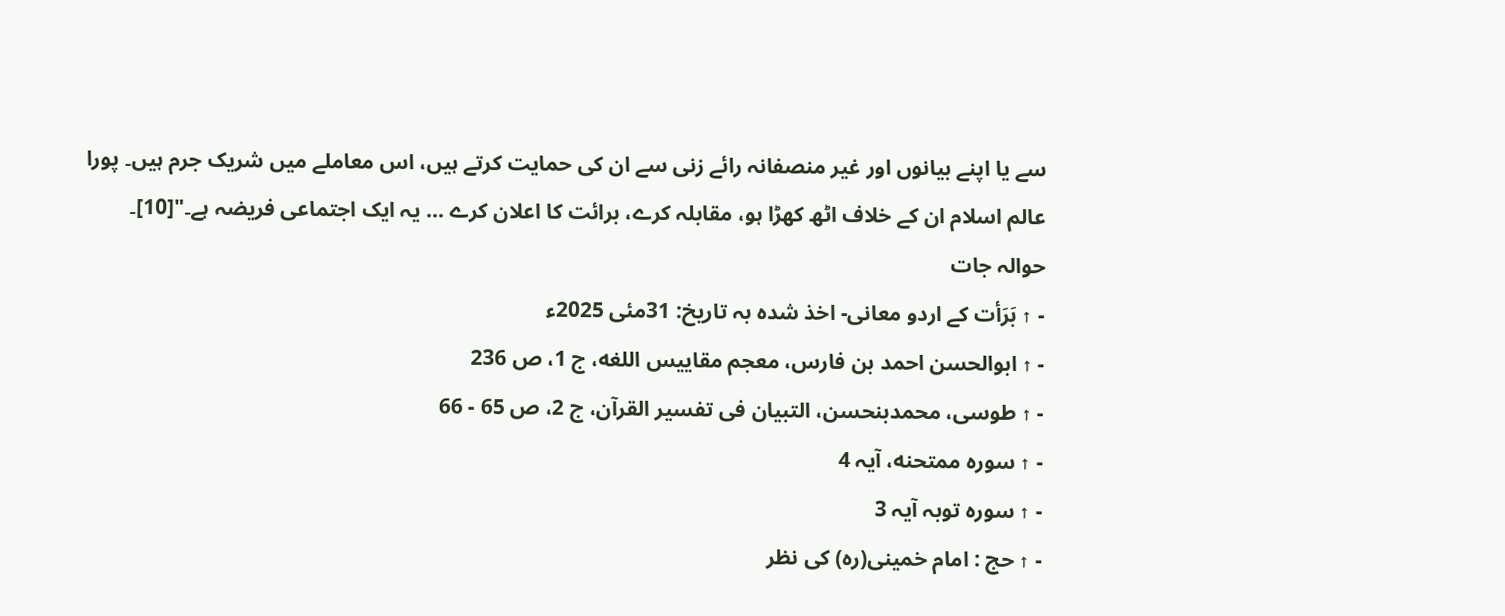سے یا اپنے بیانوں اور غیر منصفانہ رائے زنی سے ان کی حمایت کرتے ہیں، اس معاملے میں شریک جرم ہیں۔ پورا عالم اسلام ان کے خلاف اٹھ کھڑا ہو، مقابلہ کرے، برائت کا اعلان کرے ... یہ ایک اجتماعی فریضہ ہے۔"[10]۔
حوالہ جات
- ↑ بَرَأت کے اردو معانی- اخذ شدہ بہ تاریخ: 31مئی 2025ء
- ↑ ابوالحسن احمد بن فارس، معجم مقاییس اللغه، ج 1، ص 236
- ↑ طوسی، محمدبنحسن، التبیان فی تفسیر القرآن، ج 2، ص 65 - 66
- ↑ سورہ ممتحنه، آیہ 4
- ↑ سورہ توبہ آیہ 3
- ↑ حج : امام خمینی(رہ) کی نظر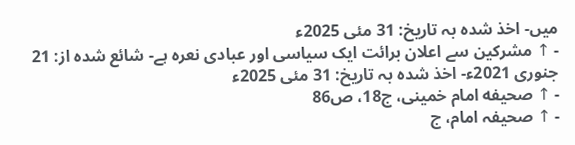میں- اخذ شدہ بہ تاریخ: 31 مئی 2025ء
- ↑ مشرکین سے اعلان برائت ایک سیاسی اور عبادی نعرہ ہے- شائع شدہ از: 21 جنوری 2021ء- اخذ شدہ بہ تاریخ: 31 مئی 2025ء
- ↑ صحیفه امام خمینی، ج18، ص86
- ↑ صحیفہ امام، ج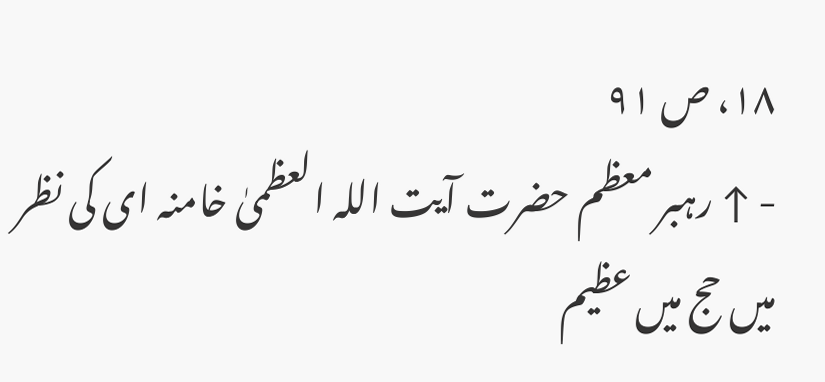۱۸، ص ۹۱
- ↑ رہبر معظم حضرت آیت اللہ العظمیٰ خامنہ ای کی نظر میں حج میں عظیم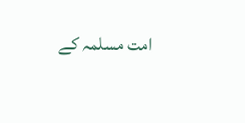امت مسلمہ کے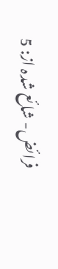فرائض- شائع شدہ از: 5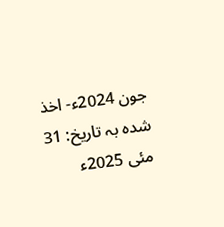جون 2024ء- اخذ شدہ بہ تاریخ: 31 مئی 2025ء